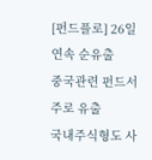[펀드플로] 26일연속 순유출
중국관련 펀드서 주로 유출
국내주식형도 사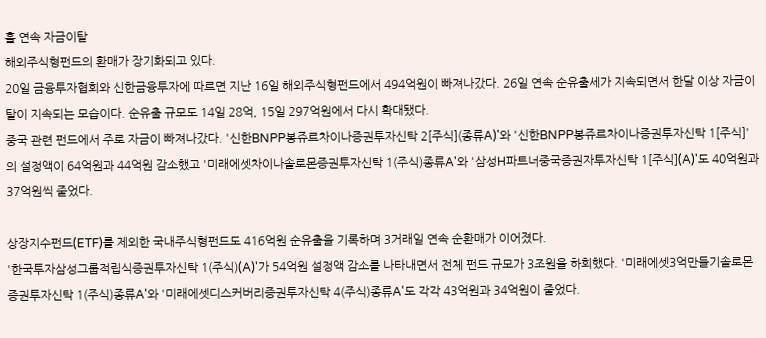흘 연속 자금이탈
해외주식형펀드의 환매가 장기화되고 있다.
20일 금융투자협회와 신한금융투자에 따르면 지난 16일 해외주식형펀드에서 494억원이 빠져나갔다. 26일 연속 순유출세가 지속되면서 한달 이상 자금이탈이 지속되는 모습이다. 순유출 규모도 14일 28억, 15일 297억원에서 다시 확대됐다.
중국 관련 펀드에서 주로 자금이 빠져나갔다. '신한BNPP봉쥬르차이나증권투자신탁 2[주식](종류A)'와 '신한BNPP봉쥬르차이나증권투자신탁 1[주식]'의 설정액이 64억원과 44억원 감소했고 '미래에셋차이나솔로몬증권투자신탁 1(주식)종류A'와 '삼성H파트너중국증권자투자신탁 1[주식](A)'도 40억원과 37억원씩 줄었다.

상장지수펀드(ETF)를 제외한 국내주식형펀드도 416억원 순유출을 기록하며 3거래일 연속 순환매가 이어졌다.
'한국투자삼성그룹적립식증권투자신탁 1(주식)(A)'가 54억원 설정액 감소를 나타내면서 전체 펀드 규모가 3조원을 하회했다. '미래에셋3억만들기솔로몬증권투자신탁 1(주식)종류A'와 '미래에셋디스커버리증권투자신탁 4(주식)종류A'도 각각 43억원과 34억원이 줄었다.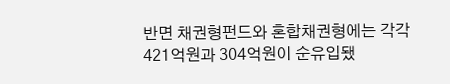반면 채권형펀드와 혼합채권형에는 각각 421억원과 304억원이 순유입됐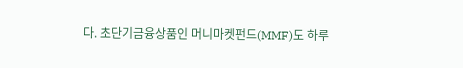다. 초단기금융상품인 머니마켓펀드(MMF)도 하루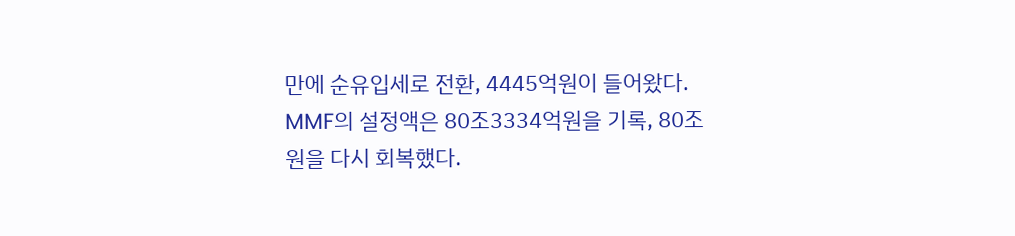만에 순유입세로 전환, 4445억원이 들어왔다. MMF의 설정액은 80조3334억원을 기록, 80조원을 다시 회복했다.